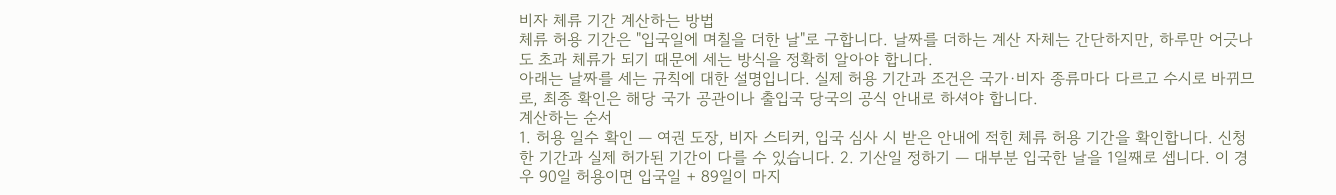비자 체류 기간 계산하는 방법
체류 허용 기간은 "입국일에 며칠을 더한 날"로 구합니다. 날짜를 더하는 계산 자체는 간단하지만, 하루만 어긋나도 초과 체류가 되기 때문에 세는 방식을 정확히 알아야 합니다.
아래는 날짜를 세는 규칙에 대한 설명입니다. 실제 허용 기간과 조건은 국가·비자 종류마다 다르고 수시로 바뀌므로, 최종 확인은 해당 국가 공관이나 출입국 당국의 공식 안내로 하셔야 합니다.
계산하는 순서
1. 허용 일수 확인 — 여권 도장, 비자 스티커, 입국 심사 시 받은 안내에 적힌 체류 허용 기간을 확인합니다. 신청한 기간과 실제 허가된 기간이 다를 수 있습니다. 2. 기산일 정하기 — 대부분 입국한 날을 1일째로 셉니다. 이 경우 90일 허용이면 입국일 + 89일이 마지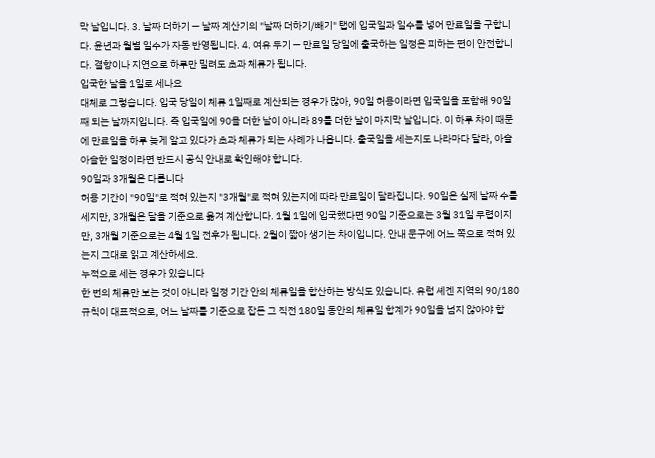막 날입니다. 3. 날짜 더하기 — 날짜 계산기의 "날짜 더하기/빼기" 탭에 입국일과 일수를 넣어 만료일을 구합니다. 윤년과 월별 일수가 자동 반영됩니다. 4. 여유 두기 — 만료일 당일에 출국하는 일정은 피하는 편이 안전합니다. 결항이나 지연으로 하루만 밀려도 초과 체류가 됩니다.
입국한 날을 1일로 세나요
대체로 그렇습니다. 입국 당일이 체류 1일째로 계산되는 경우가 많아, 90일 허용이라면 입국일을 포함해 90일째 되는 날까지입니다. 즉 입국일에 90을 더한 날이 아니라 89를 더한 날이 마지막 날입니다. 이 하루 차이 때문에 만료일을 하루 늦게 알고 있다가 초과 체류가 되는 사례가 나옵니다. 출국일을 세는지도 나라마다 달라, 아슬아슬한 일정이라면 반드시 공식 안내로 확인해야 합니다.
90일과 3개월은 다릅니다
허용 기간이 "90일"로 적혀 있는지 "3개월"로 적혀 있는지에 따라 만료일이 달라집니다. 90일은 실제 날짜 수를 세지만, 3개월은 달을 기준으로 옮겨 계산합니다. 1월 1일에 입국했다면 90일 기준으로는 3월 31일 무렵이지만, 3개월 기준으로는 4월 1일 전후가 됩니다. 2월이 짧아 생기는 차이입니다. 안내 문구에 어느 쪽으로 적혀 있는지 그대로 읽고 계산하세요.
누적으로 세는 경우가 있습니다
한 번의 체류만 보는 것이 아니라 일정 기간 안의 체류일을 합산하는 방식도 있습니다. 유럽 셰겐 지역의 90/180 규칙이 대표적으로, 어느 날짜를 기준으로 잡든 그 직전 180일 동안의 체류일 합계가 90일을 넘지 않아야 합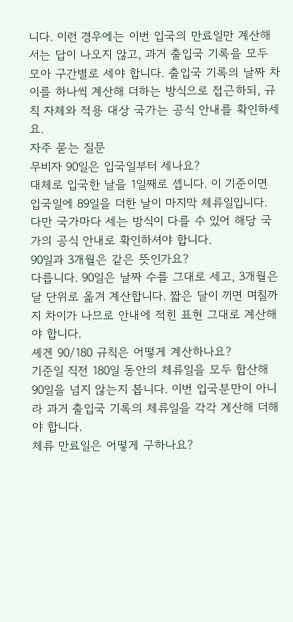니다. 이런 경우에는 이번 입국의 만료일만 계산해서는 답이 나오지 않고, 과거 출입국 기록을 모두 모아 구간별로 세야 합니다. 출입국 기록의 날짜 차이를 하나씩 계산해 더하는 방식으로 접근하되, 규칙 자체와 적용 대상 국가는 공식 안내를 확인하세요.
자주 묻는 질문
무비자 90일은 입국일부터 세나요?
대체로 입국한 날을 1일째로 셉니다. 이 기준이면 입국일에 89일을 더한 날이 마지막 체류일입니다. 다만 국가마다 세는 방식이 다를 수 있어 해당 국가의 공식 안내로 확인하셔야 합니다.
90일과 3개월은 같은 뜻인가요?
다릅니다. 90일은 날짜 수를 그대로 세고, 3개월은 달 단위로 옮겨 계산합니다. 짧은 달이 끼면 며칠까지 차이가 나므로 안내에 적힌 표현 그대로 계산해야 합니다.
셰겐 90/180 규칙은 어떻게 계산하나요?
기준일 직전 180일 동안의 체류일을 모두 합산해 90일을 넘지 않는지 봅니다. 이번 입국분만이 아니라 과거 출입국 기록의 체류일을 각각 계산해 더해야 합니다.
체류 만료일은 어떻게 구하나요?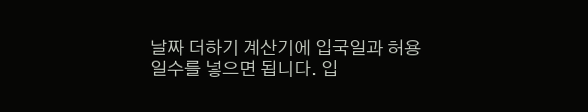날짜 더하기 계산기에 입국일과 허용 일수를 넣으면 됩니다. 입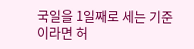국일을 1일째로 세는 기준이라면 허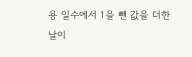용 일수에서 1을 뺀 값을 더한 날이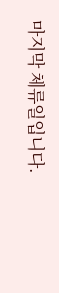마지막 체류일입니다.